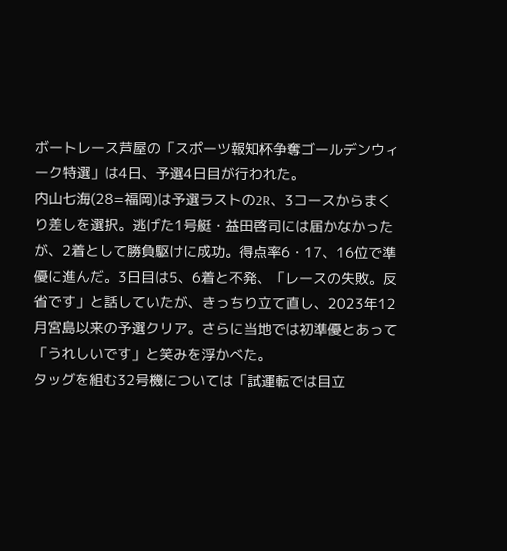ボートレース芦屋の「スポーツ報知杯争奪ゴールデンウィーク特選」は4日、予選4日目が行われた。
内山七海(28=福岡)は予選ラストの2R、3コースからまくり差しを選択。逃げた1号艇・益田啓司には届かなかったが、2着として勝負駆けに成功。得点率6・17、16位で準優に進んだ。3日目は5、6着と不発、「レースの失敗。反省です」と話していたが、きっちり立て直し、2023年12月宮島以来の予選クリア。さらに当地では初準優とあって「うれしいです」と笑みを浮かべた。
タッグを組む32号機については「試運転では目立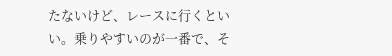たないけど、レースに行くといい。乗りやすいのが一番で、そ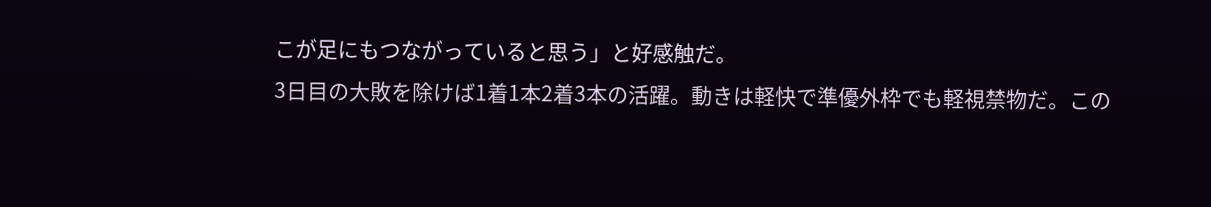こが足にもつながっていると思う」と好感触だ。
3日目の大敗を除けば1着1本2着3本の活躍。動きは軽快で準優外枠でも軽視禁物だ。この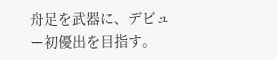舟足を武器に、デビュー初優出を目指す。